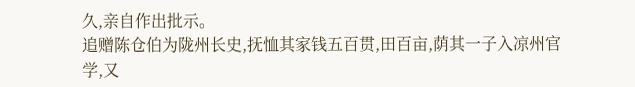久,亲自作出批示。
追赠陈仓伯为陇州长史,抚恤其家钱五百贯,田百亩,荫其一子入凉州官学,又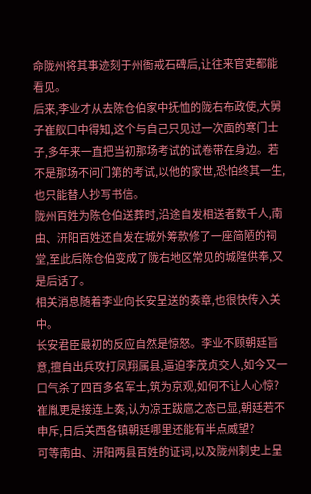命陇州将其事迹刻于州衙戒石碑后,让往来官吏都能看见。
后来,李业才从去陈仓伯家中抚恤的陇右布政使,大舅子崔舣口中得知,这个与自己只见过一次面的寒门士子,多年来一直把当初那场考试的试卷带在身边。若不是那场不问门第的考试,以他的家世,恐怕终其一生,也只能替人抄写书信。
陇州百姓为陈仓伯送葬时,沿途自发相送者数千人,南由、汧阳百姓还自发在城外筹款修了一座简陋的祠堂,至此后陈仓伯变成了陇右地区常见的城隍供奉,又是后话了。
相关消息随着李业向长安呈送的奏章,也很快传入关中。
长安君臣最初的反应自然是惊怒。李业不顾朝廷旨意,擅自出兵攻打凤翔属县,逼迫李茂贞交人,如今又一口气杀了四百多名军士,筑为京观,如何不让人心惊?崔胤更是接连上奏,认为凉王跋扈之态已显,朝廷若不申斥,日后关西各镇朝廷哪里还能有半点威望?
可等南由、汧阳两县百姓的证词,以及陇州刺史上呈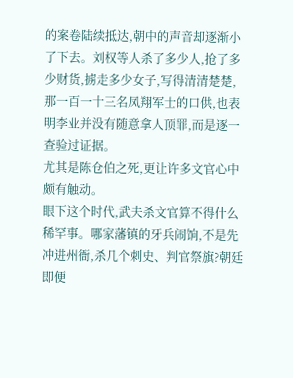的案卷陆续抵达,朝中的声音却逐渐小了下去。刘权等人杀了多少人,抢了多少财货,掳走多少女子,写得清清楚楚,那一百一十三名凤翔军士的口供,也表明李业并没有随意拿人顶罪,而是逐一查验过证据。
尤其是陈仓伯之死,更让许多文官心中颇有触动。
眼下这个时代,武夫杀文官算不得什么稀罕事。哪家藩镇的牙兵闹饷,不是先冲进州衙,杀几个刺史、判官祭旗?朝廷即便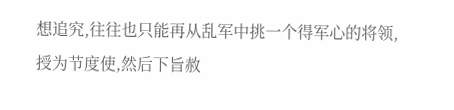想追究,往往也只能再从乱军中挑一个得军心的将领,授为节度使,然后下旨赦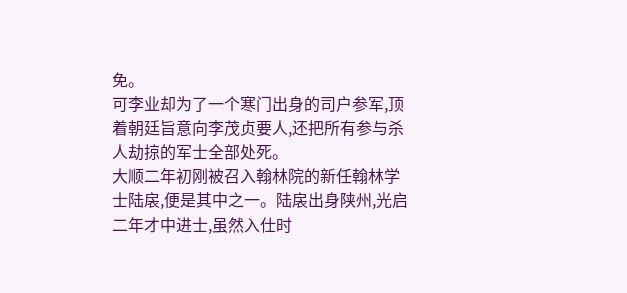免。
可李业却为了一个寒门出身的司户参军,顶着朝廷旨意向李茂贞要人,还把所有参与杀人劫掠的军士全部处死。
大顺二年初刚被召入翰林院的新任翰林学士陆扆,便是其中之一。陆扆出身陕州,光启二年才中进士,虽然入仕时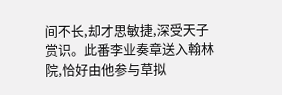间不长,却才思敏捷,深受天子赏识。此番李业奏章送入翰林院,恰好由他参与草拟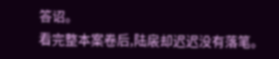答诏。
看完整本案卷后,陆扆却迟迟没有落笔。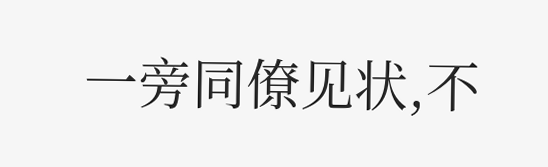一旁同僚见状,不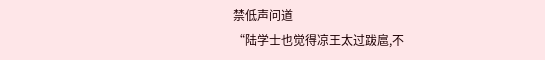禁低声问道
“陆学士也觉得凉王太过跋扈,不